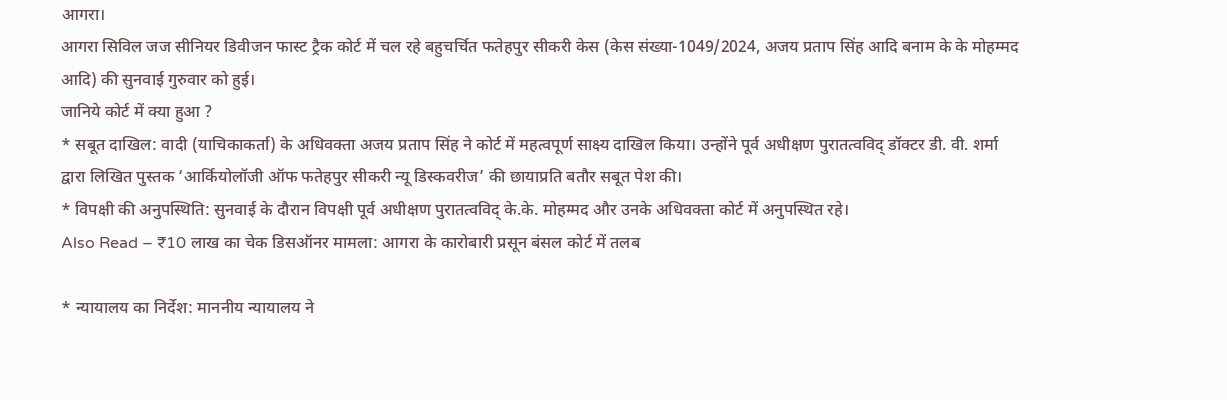आगरा।
आगरा सिविल जज सीनियर डिवीजन फास्ट ट्रैक कोर्ट में चल रहे बहुचर्चित फतेहपुर सीकरी केस (केस संख्या-1049/2024, अजय प्रताप सिंह आदि बनाम के के मोहम्मद आदि) की सुनवाई गुरुवार को हुई।
जानिये कोर्ट में क्या हुआ ?
* सबूत दाखिल: वादी (याचिकाकर्ता) के अधिवक्ता अजय प्रताप सिंह ने कोर्ट में महत्वपूर्ण साक्ष्य दाखिल किया। उन्होंने पूर्व अधीक्षण पुरातत्वविद् डॉक्टर डी. वी. शर्मा द्वारा लिखित पुस्तक ‘आर्कियोलॉजी ऑफ फतेहपुर सीकरी न्यू डिस्कवरीज’ की छायाप्रति बतौर सबूत पेश की।
* विपक्षी की अनुपस्थिति: सुनवाई के दौरान विपक्षी पूर्व अधीक्षण पुरातत्वविद् के.के. मोहम्मद और उनके अधिवक्ता कोर्ट में अनुपस्थित रहे।
Also Read – ₹10 लाख का चेक डिसऑनर मामला: आगरा के कारोबारी प्रसून बंसल कोर्ट में तलब

* न्यायालय का निर्देश: माननीय न्यायालय ने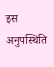इस अनुपस्थिति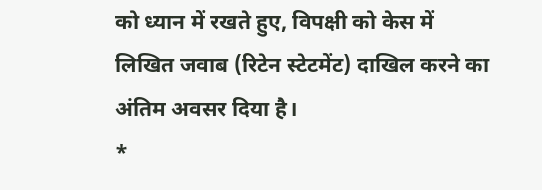को ध्यान में रखते हुए, विपक्षी को केस में लिखित जवाब (रिटेन स्टेटमेंट) दाखिल करने का अंतिम अवसर दिया है।
*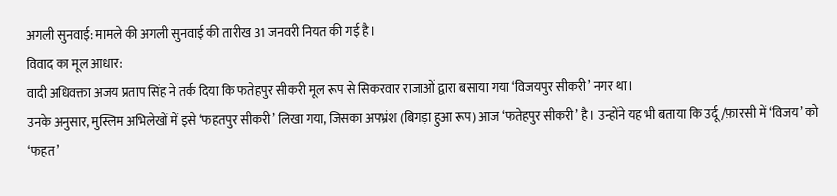अगली सुनवाई: मामले की अगली सुनवाई की तारीख 31 जनवरी नियत की गई है।
विवाद का मूल आधार:
वादी अधिवक्ता अजय प्रताप सिंह ने तर्क दिया कि फतेहपुर सीकरी मूल रूप से सिकरवार राजाओं द्वारा बसाया गया ‘विजयपुर सीकरी’ नगर था।
उनके अनुसार, मुस्लिम अभिलेखों में इसे ‘फहतपुर सीकरी’ लिखा गया, जिसका अपभ्रंश (बिगड़ा हुआ रूप) आज ‘फतेहपुर सीकरी’ है। उन्होंने यह भी बताया कि उर्दू/फ़ारसी में ‘विजय’ को ‘फहत’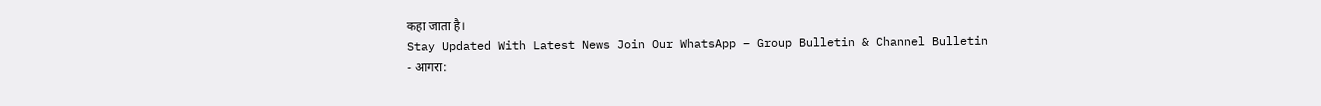कहा जाता है।
Stay Updated With Latest News Join Our WhatsApp – Group Bulletin & Channel Bulletin
- आगरा: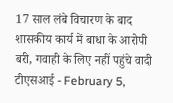17 साल लंबे विचारण के बाद शासकीय कार्य में बाधा के आरोपी बरी, गवाही के लिए नहीं पहुंचे वादी टीएसआई - February 5,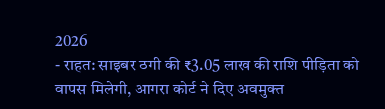2026
- राहत: साइबर ठगी की ₹3.05 लाख की राशि पीड़िता को वापस मिलेगी, आगरा कोर्ट ने दिए अवमुक्त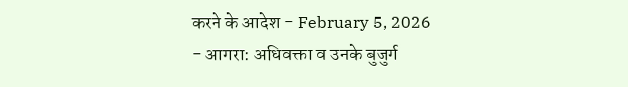करने के आदेश - February 5, 2026
- आगरा: अधिवक्ता व उनके बुजुर्ग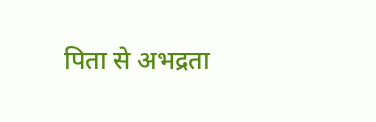पिता से अभद्रता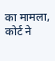का मामला, कोर्ट ने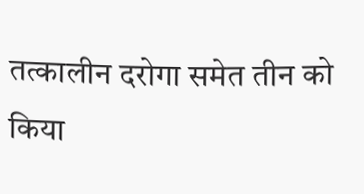तत्कालीन दरोगा समेत तीन को किया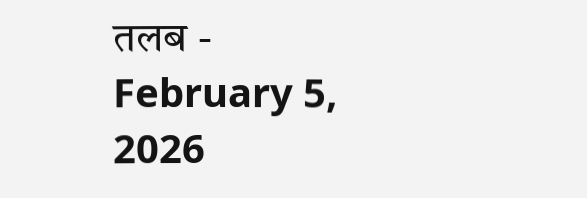तलब - February 5, 2026